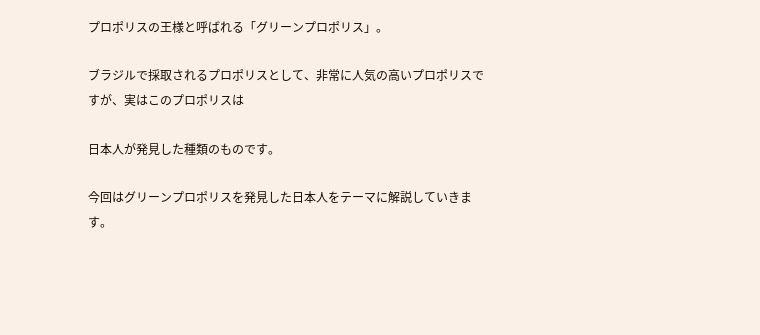プロポリスの王様と呼ばれる「グリーンプロポリス」。

ブラジルで採取されるプロポリスとして、非常に人気の高いプロポリスですが、実はこのプロポリスは

日本人が発見した種類のものです。

今回はグリーンプロポリスを発見した日本人をテーマに解説していきます。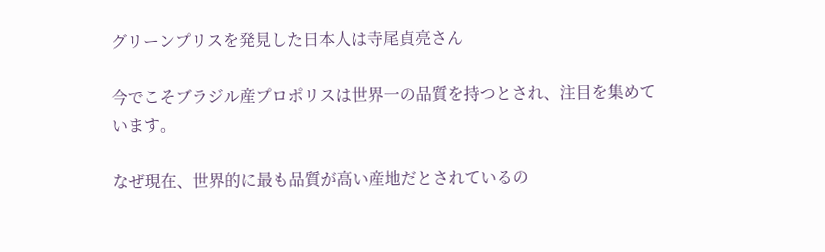グリーンプリスを発見した日本人は寺尾貞亮さん

今でこそブラジル産プロポリスは世界一の品質を持つとされ、注目を集めています。

なぜ現在、世界的に最も品質が高い産地だとされているの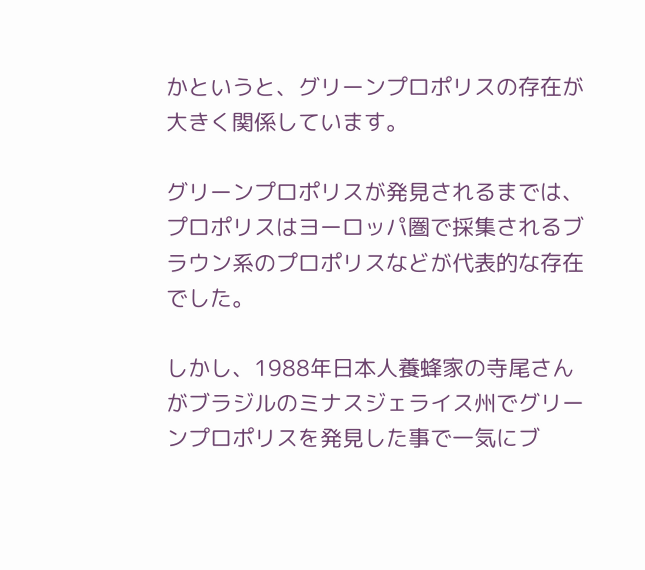かというと、グリーンプロポリスの存在が大きく関係しています。

グリーンプロポリスが発見されるまでは、プロポリスはヨーロッパ圏で採集されるブラウン系のプロポリスなどが代表的な存在でした。

しかし、1988年日本人養蜂家の寺尾さんがブラジルのミナスジェライス州でグリーンプロポリスを発見した事で一気にブ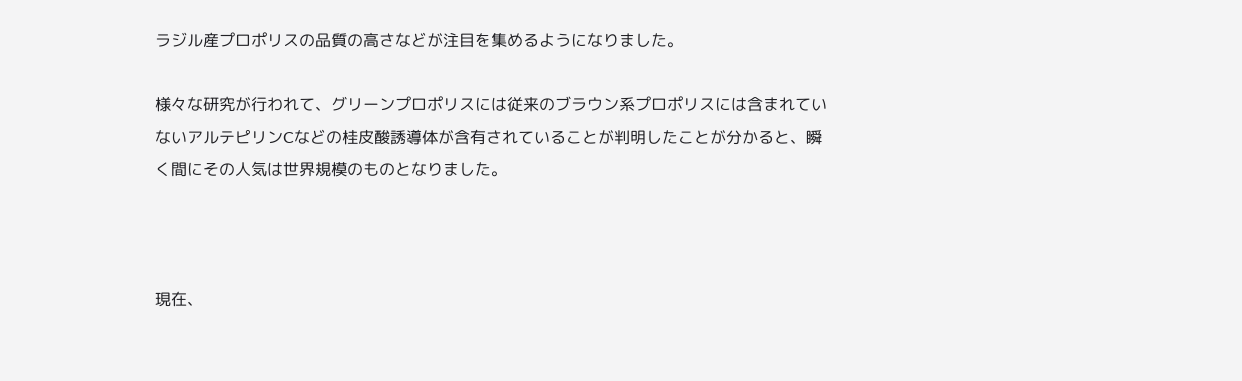ラジル産プロポリスの品質の高さなどが注目を集めるようになりました。

様々な研究が行われて、グリーンプロポリスには従来のブラウン系プロポリスには含まれていないアルテピリンCなどの桂皮酸誘導体が含有されていることが判明したことが分かると、瞬く間にその人気は世界規模のものとなりました。



現在、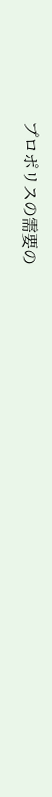プロポリスの需要の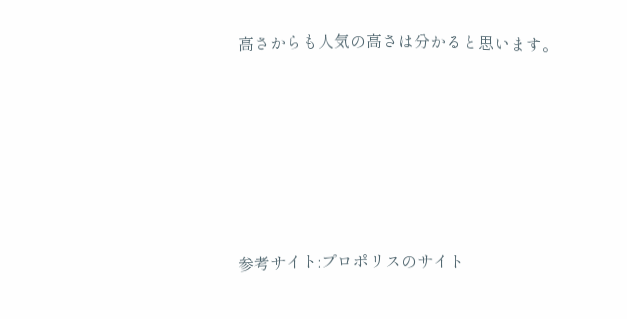高さからも人気の高さは分かると思います。







参考サイト:プロポリスのサイト